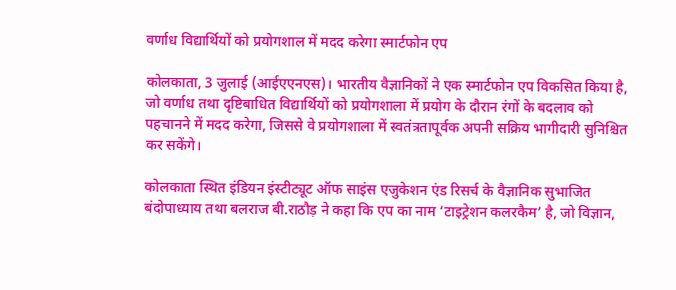वर्णाध विद्यार्थियों को प्रयोगशाल में मदद करेगा स्मार्टफोन एप

कोलकाता, 3 जुलाई (आईएएनएस)। भारतीय वैज्ञानिकों ने एक स्मार्टफोन एप विकसित किया है, जो वर्णाध तथा दृष्टिबाधित विद्यार्थियों को प्रयोगशाला में प्रयोग के दौरान रंगों के बदलाव को पहचानने में मदद करेगा, जिससे वे प्रयोगशाला में स्वतंत्रतापूर्वक अपनी सक्रिय भागीदारी सुनिश्चित कर सकेंगे।

कोलकाता स्थित इंडियन इंस्टीट्यूट ऑफ साइंस एजुकेशन एंड रिसर्च के वैज्ञानिक सुभाजित बंदोपाध्याय तथा बलराज बी.राठौड़ ने कहा कि एप का नाम ‘टाइट्रेशन कलरकैम’ है, जो विज्ञान,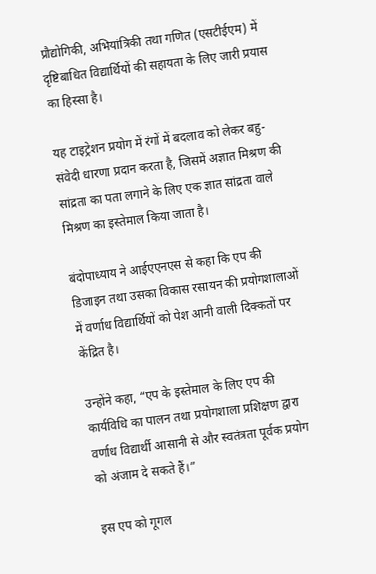प्रौद्योगिकी, अभियांत्रिकी तथा गणित (एसटीईएम) में दृष्टिबाधित विद्यार्थियों की सहायता के लिए जारी प्रयास का हिस्सा है।

यह टाइट्रेशन प्रयोग में रंगों में बदलाव को लेकर बहु-संवेदी धारणा प्रदान करता है, जिसमें अज्ञात मिश्रण की सांद्रता का पता लगाने के लिए एक ज्ञात सांद्रता वाले मिश्रण का इस्तेमाल किया जाता है।

बंदोपाध्याय ने आईएएनएस से कहा कि एप की डिजाइन तथा उसका विकास रसायन की प्रयोगशालाओं में वर्णाध विद्यार्थियों को पेश आनी वाली दिक्कतों पर केंद्रित है।

उन्होंने कहा, “एप के इस्तेमाल के लिए एप की कार्यविधि का पालन तथा प्रयोगशाला प्रशिक्षण द्वारा वर्णाध विद्यार्थी आसानी से और स्वतंत्रता पूर्वक प्रयोग को अंजाम दे सकते हैं।”

इस एप को गूगल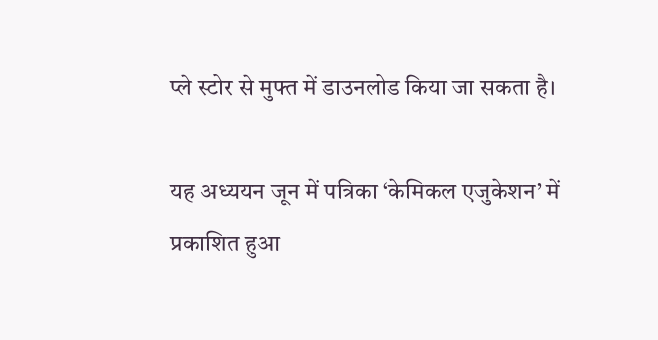प्ले स्टोर से मुफ्त में डाउनलोड किया जा सकता है।

यह अध्ययन जून में पत्रिका ‘केमिकल एजुकेशन’ में प्रकाशित हुआ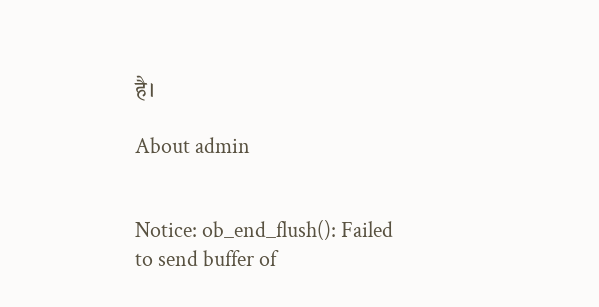है।

About admin


Notice: ob_end_flush(): Failed to send buffer of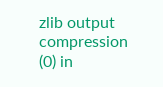zlib output compression (0) in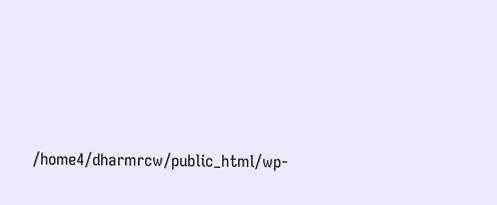/home4/dharmrcw/public_html/wp-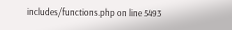includes/functions.php on line 5493